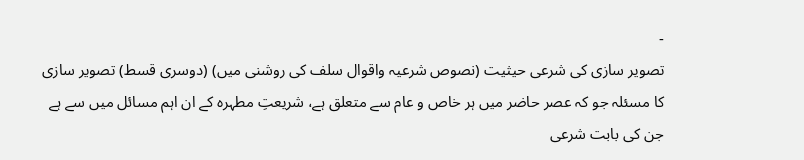-
تصویر سازی کی شرعی حیثیت (نصوص شرعیہ واقوال سلف کی روشنی میں) (دوسری قسط) تصویر سازی کا مسئلہ جو کہ عصر حاضر میں ہر خاص و عام سے متعلق ہے، شریعتِ مطہرہ کے ان اہم مسائل میں سے ہے جن کی بابت شرعی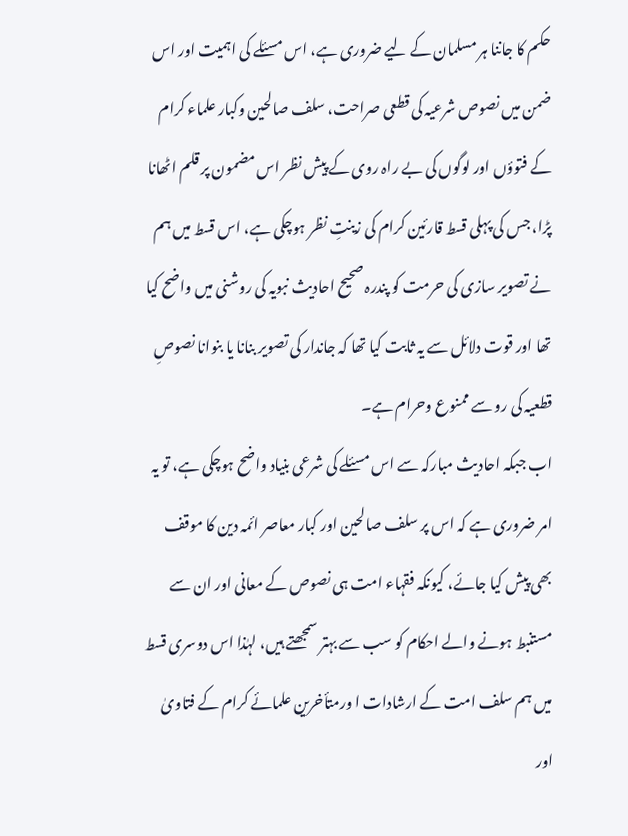حکم کا جاننا ہر مسلمان کے لیے ضروری ہے، اس مسئلے کی اہمیت اور اس ضمن میں نصوص شرعیہ کی قطعی صراحت، سلف صالحین وکبار علماء کرام کے فتوؤں اور لوگوں کی بے راہ روی کے پیش نظر اس مضمون پر قلم اٹھانا پڑا، جس کی پہلی قسط قارئین کرام کی زینتِ نظر ہوچکی ہے، اس قسط میں ہم نے تصویر سازی کی حرمت کو پندرہ صحیح احادیث نبویہ کی روشنی میں واضح کیا تھا اور قوت دلائل سے یہ ثابت کیا تھا کہ جاندار کی تصویر بنانا یا بنوانا نصوصِ قطعیہ کی رو سے ممنوع وحرام ہے۔
اب جبکہ احادیث مبارکہ سے اس مسئلے کی شرعی بنیاد واضح ہوچکی ہے، تو یہ امر ضروری ہے کہ اس پر سلف صالحین اور کبار معاصر ائمہ دین کا موقف بھی پیش کیا جائے، کیونکہ فقہاء امت ہی نصوص کے معانی اور ان سے مستنبط ہونے والے احکام کو سب سے بہتر سمجھتے ہیں، لہٰذا اس دوسری قسط میں ہم سلف امت کے ارشادات ا ورمتأخرین علمائے کرام کے فتاویٰ اور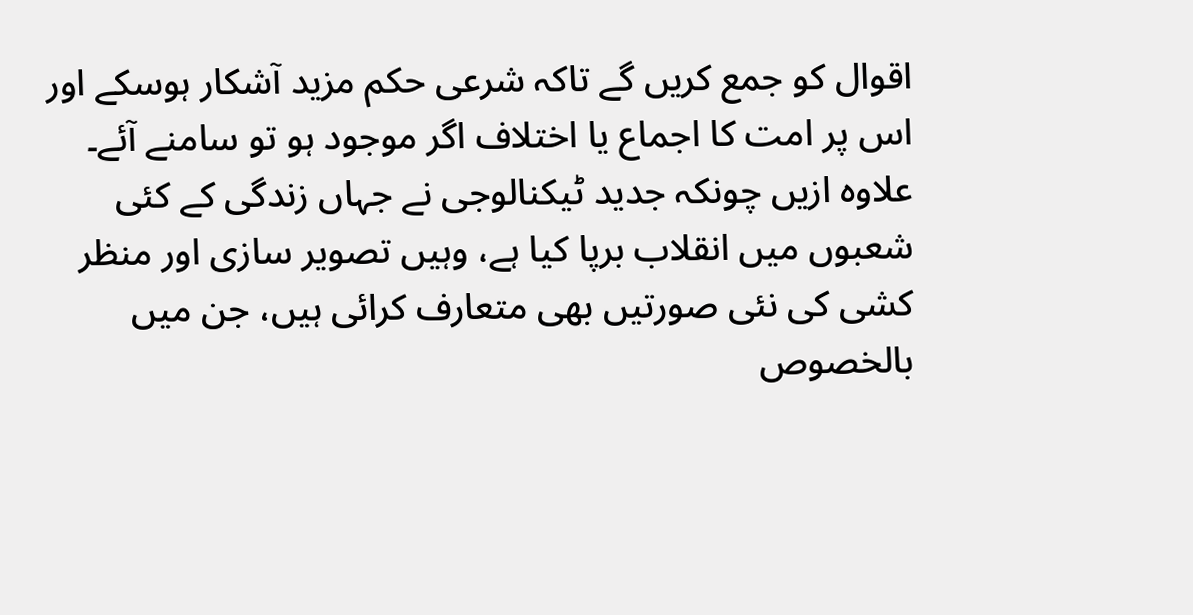اقوال کو جمع کریں گے تاکہ شرعی حکم مزید آشکار ہوسکے اور اس پر امت کا اجماع یا اختلاف اگر موجود ہو تو سامنے آئے۔
علاوہ ازیں چونکہ جدید ٹیکنالوجی نے جہاں زندگی کے کئی شعبوں میں انقلاب برپا کیا ہے، وہیں تصویر سازی اور منظر کشی کی نئی صورتیں بھی متعارف کرائی ہیں، جن میں بالخصوص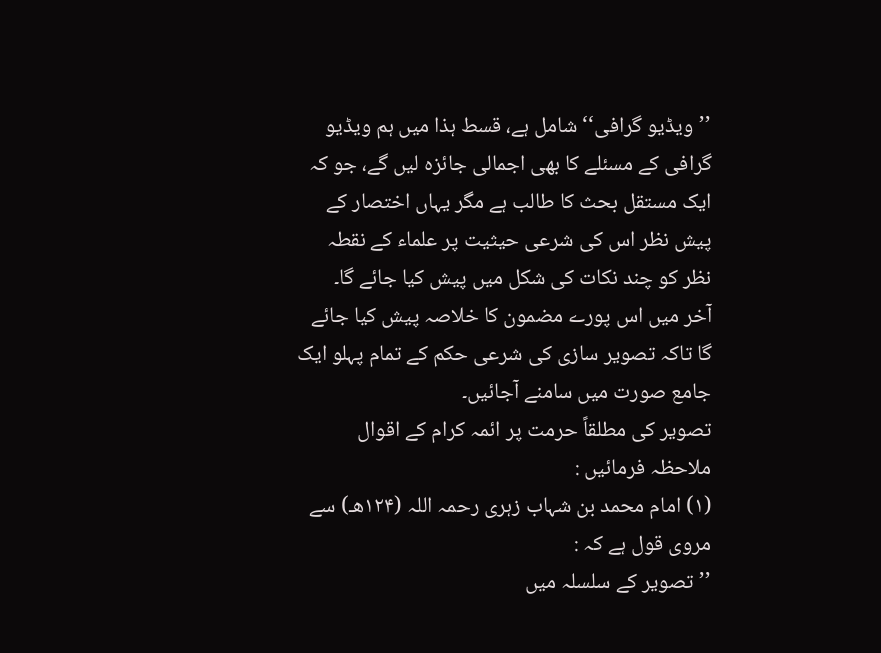’’ویڈیو گرافی‘‘شامل ہے، قسط ہذا میں ہم ویڈیو گرافی کے مسئلے کا بھی اجمالی جائزہ لیں گے، جو کہ ایک مستقل بحث کا طالب ہے مگر یہاں اختصار کے پیش نظر اس کی شرعی حیثیت پر علماء کے نقطہ نظر کو چند نکات کی شکل میں پیش کیا جائے گا۔
آخر میں اس پورے مضمون کا خلاصہ پیش کیا جائے گا تاکہ تصویر سازی کی شرعی حکم کے تمام پہلو ایک جامع صورت میں سامنے آجائیں۔
تصویر کی مطلقاً حرمت پر ائمہ کرام کے اقوال ملاحظہ فرمائیں :
(۱) امام محمد بن شہاب زہری رحمہ اللہ (۱۲۴ھـ) سے مروی قول ہے کہ :
’’تصویر کے سلسلہ میں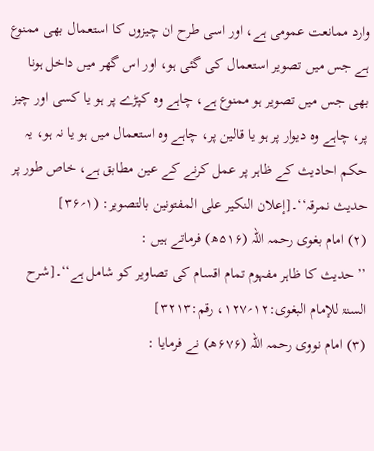وارد ممانعت عمومی ہے، اور اسی طرح ان چیزوں کا استعمال بھی ممنوع ہے جس میں تصویر استعمال کی گئی ہو، اور اس گھر میں داخل ہونا بھی جس میں تصویر ہو ممنوع ہے، چاہے وہ کپڑے پر ہو یا کسی اور چیز پر، چاہے وہ دیوار پر ہو یا قالین پر، چاہے وہ استعمال میں ہو یا نہ ہو، یہ حکم احادیث کے ظاہر پر عمل کرنے کے عین مطابق ہے، خاص طور پر حدیث نمرقہ‘‘۔[إعلان النکیر علی المفتونین بالتصویر: (۱؍۳۶]
(۲) امام بغوی رحمہ اللہ (۵۱۶ھ) فرماتے ہیں :
’’حدیث کا ظاہر مفہوم تمام اقسام کی تصاویر کو شامل ہے‘‘۔[شرح السنۃ للإمام البغوی:۱۲؍۱۲۷، رقم:۳۲۱۳]
(۳) امام نووی رحمہ اللہ (۶۷۶ھـ) نے فرمایا :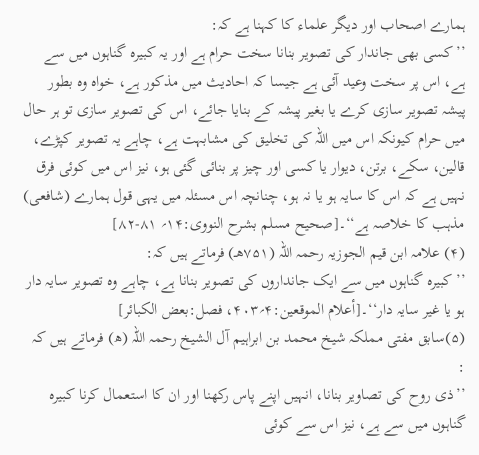ہمارے اصحاب اور دیگر علماء کا کہنا ہے کہ:
’’کسی بھی جاندار کی تصویر بنانا سخت حرام ہے اور یہ کبیرہ گناہوں میں سے ہے، اس پر سخت وعید آئی ہے جیسا کہ احادیث میں مذکور ہے، خواہ وہ بطور پیشہ تصویر سازی کرے یا بغیر پیشہ کے بنایا جائے، اس کی تصویر سازی تو ہر حال میں حرام کیونکہ اس میں اللہ کی تخلیق کی مشابہت ہے، چاہے یہ تصویر کپڑے، قالین، سکے، برتن، دیوار یا کسی اور چیز پر بنائی گئی ہو، نیز اس میں کوئی فرق نہیں ہے کہ اس کا سایہ ہو یا نہ ہو، چنانچہ اس مسئلہ میں یہی قول ہمارے (شافعی) مذہب کا خلاصہ ہے‘‘۔[صحیح مسلم بشرح النووی:۱۴؍ ۸۱-۸۲]
(۴) علامہ ابن قیم الجوزیہ رحمہ اللہ (۷۵۱ھـ) فرماتے ہیں کہ:
’’کبیرہ گناہوں میں سے ایک جانداروں کی تصویر بنانا ہے، چاہے وہ تصویر سایہ دار ہو یا غیر سایہ دار‘‘۔[أعلام الموقعین:۴؍۴۰۳، فصل:بعض الکبائر]
(۵)سابق مفتی مملکہ شیخ محمد بن ابراہیم آل الشیخ رحمہ اللہ (ھ) فرماتے ہیں کہ :
’’ذی روح کی تصاویر بنانا، انہیں اپنے پاس رکھنا اور ان کا استعمال کرنا کبیرہ گناہوں میں سے ہے، نیز اس سے کوئی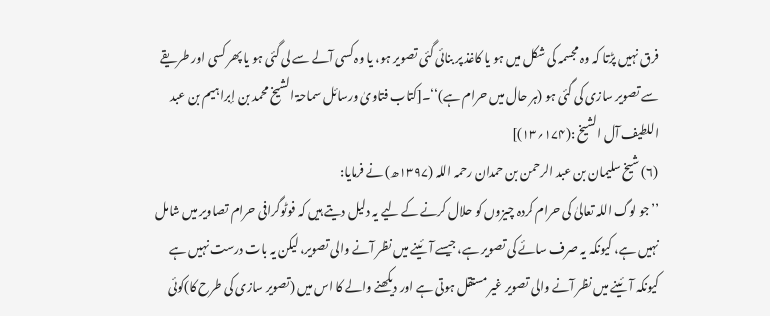فرق نہیں پڑتا کہ وہ مجسمہ کی شکل میں ہو یا کاغذ پر بنائی گئی تصویر ہو، یا وہ کسی آلے سے لی گئی ہو یا پھر کسی اور طریقے سے تصویر سازی کی گئی ہو (ہر حال میں حرام ہے)‘‘۔[کتاب فتاویٰ ورسائل سماحۃ الشیخ محمد بن إبراہیم بن عبد اللطیف آل الشیخ :(۱۷۴؍۱۳)]
(۶) شیخ سلیمان بن عبد الرحمن بن حمدان رحمہ اللہ (۱۳۹۷ھ) نے فرمایا:
’’جو لوگ اللہ تعالیٰ کی حرام کردہ چیزوں کو حلال کرنے کے لیے یہ دلیل دیتے ہیں کہ فوٹوگرافی حرام تصاویر میں شامل نہیں ہے، کیونکہ یہ صرف سائے کی تصویر ہے، جیسے آئینے میں نظر آنے والی تصویر، لیکن یہ بات درست نہیں ہے کیونکہ آئینے میں نظر آنے والی تصویر غیر مستقل ہوتی ہے اور دیکھنے والے کا اس میں (تصویر سازی کی طرح کا)کوئی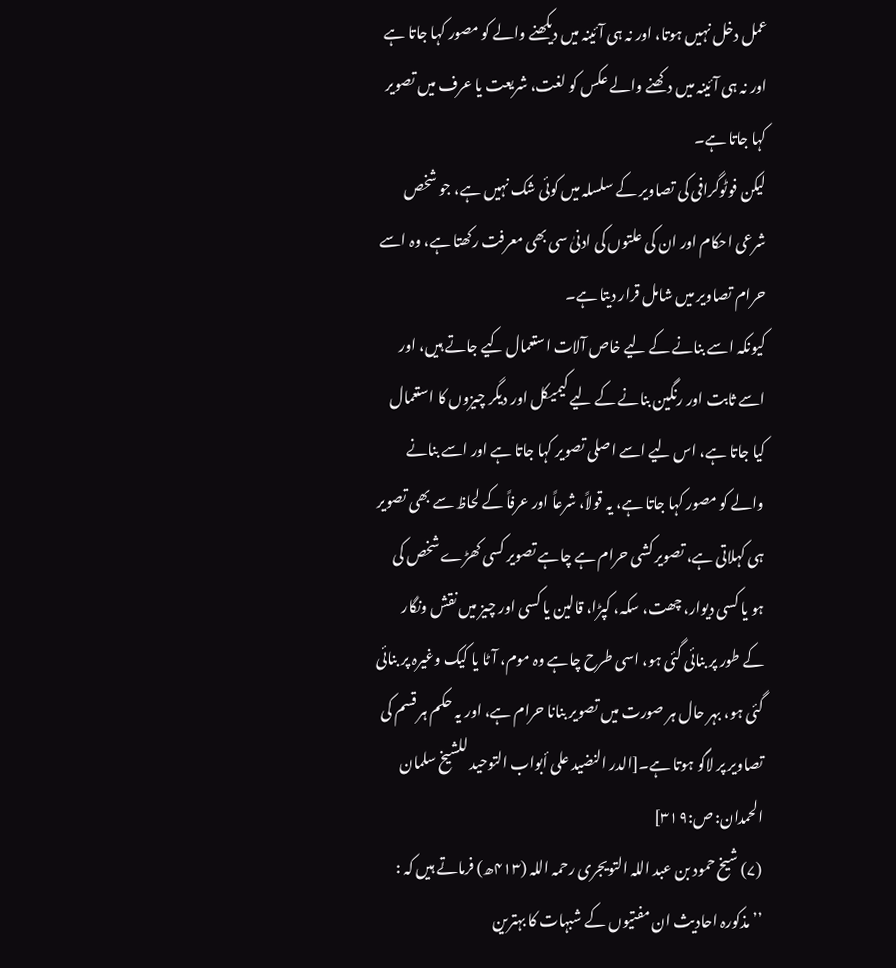عمل دخل نہیں ہوتا، اور نہ ہی آئینہ میں دیکھنے والے کو مصور کہا جاتا ہے اور نہ ہی آئینہ میں دکھنے والے عکس کو لغت، شریعت یا عرف میں تصویر کہا جاتا ہے۔
لیکن فوٹوگرافی کی تصاویر کے سلسلہ میں کوئی شک نہیں ہے، جو شخص شرعی احکام اور ان کی علتوں کی ادنیٰ سی بھی معرفت رکھتا ہے، وہ اسے حرام تصاویر میں شامل قرار دیتا ہے۔
کیونکہ اسے بنانے کے لیے خاص آلات استعمال کیے جاتے ہیں، اور اسے ثابت اور رنگین بنانے کے لیے کیمیکل اور دیگر چیزوں کا استعمال کیا جاتا ہے، اس لیے اسے اصلی تصویر کہا جاتا ہے اور اسے بنانے والے کو مصور کہا جاتا ہے، یہ قولاً، شرعاً اور عرفاً کے لحاظ سے بھی تصویر ہی کہلاتی ہے، تصویر کشی حرام ہے چاہے تصویر کسی کھڑے شخص کی ہو یا کسی دیوار، چھت، سکہ، کپڑا، قالین یا کسی اور چیز میں نقش ونگار کے طور پر بنائی گئی ہو، اسی طرح چاہے وہ موم، آٹا یا کیک وغیرہ پر بنائی گئی ہو، بہر حال ہر صورت میں تصویر بنانا حرام ہے، اور یہ حکم ہر قسم کی تصاویر پر لاگو ہوتا ہے۔[الدر النضید علی أبواب التوحید للشیخ سلمان الحمدان: ص:۳۱۹]
(۷) شیخ حمود بن عبد اللہ التویجری رحمہ اللہ (۴۱۳ھ) فرماتے ہیں کہ :
’’مذکورہ احادیث ان مفتیوں کے شبہات کا بہترین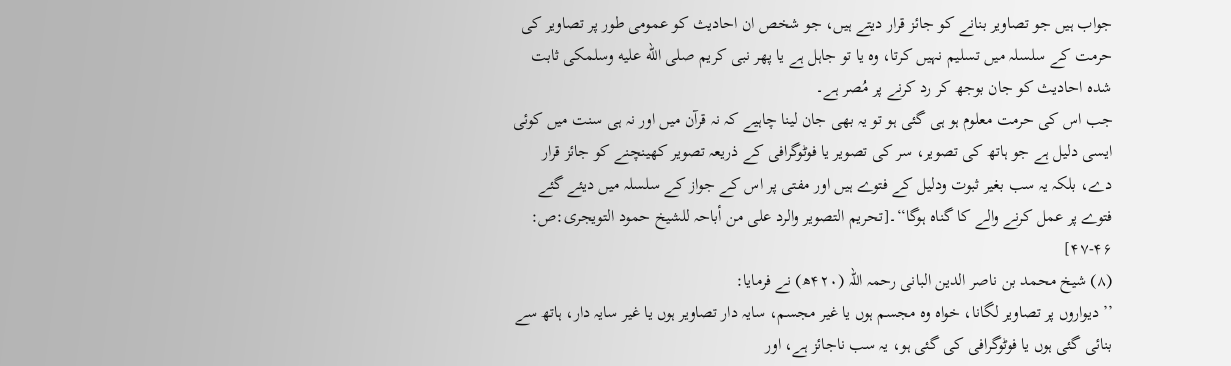جواب ہیں جو تصاویر بنانے کو جائز قرار دیتے ہیں، جو شخص ان احادیث کو عمومی طور پر تصاویر کی حرمت کے سلسلہ میں تسلیم نہیں کرتا، وہ یا تو جاہل ہے یا پھر نبی کریم صلى الله عليه وسلمکی ثابت شدہ احادیث کو جان بوجھ کر رد کرنے پر مُصر ہے۔
جب اس کی حرمت معلوم ہو ہی گئی ہو تو یہ بھی جان لینا چاہیے کہ نہ قرآن میں اور نہ ہی سنت میں کوئی ایسی دلیل ہے جو ہاتھ کی تصویر، سر کی تصویر یا فوٹوگرافی کے ذریعہ تصویر کھینچنے کو جائز قرار دے، بلکہ یہ سب بغیر ثبوت ودلیل کے فتوے ہیں اور مفتی پر اس کے جواز کے سلسلہ میں دیئے گئے فتوے پر عمل کرنے والے کا گناہ ہوگا‘‘۔[تحریم التصویر والرد علی من أباحہ للشیخ حمود التویجری:ص: ۴۶-۴۷]
(۸) شیخ محمد بن ناصر الدین البانی رحمہ اللہ (۴۲۰ھ) نے فرمایا:
’’دیواروں پر تصاویر لگانا، خواہ وہ مجسم ہوں یا غیر مجسم، سایہ دار تصاویر ہوں یا غیر سایہ دار، ہاتھ سے بنائی گئی ہوں یا فوٹوگرافی کی گئی ہو، یہ سب ناجائز ہے، اور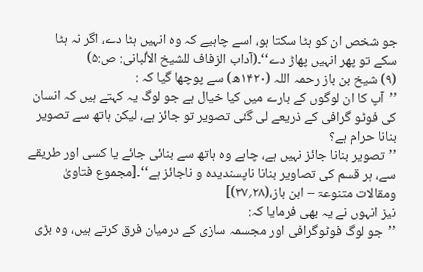جو شخص ان کو ہٹا سکتا ہو، اسے چاہیے کہ وہ انہیں ہٹا دے، اگر نہ ہٹا سکے تو پھر انہیں پھاڑ دے‘‘۔(آداب الزفاف للشیخ الألبانی: ص:۵)
(۹) شیخ بن باز رحمہ اللہ (۱۴۲۰ھ) سے پوچھا گیا کہ :
’’آپ کا ان لوگوں کے بارے میں کیا خیال ہے جو لوگ یہ کہتے ہیں کہ انسان کی فوٹو گرافی کے ذریعے لی گئی تصویر تو جائز ہے، لیکن ہاتھ سے تصویر بنانا حرام ہے؟
’’تصویر بنانا جائز نہیں ہے، چاہے وہ ہاتھ سے بنائی جائے یا کسی اور طریقے سے، ہر قسم کی تصاویر بنانا ناپسندیدہ و ناجائز ہے‘‘۔[مجموع فتاویٰ ومقالات متنوعۃ – ابن باز،(۲۸؍۳۷)]
نیز انہوں نے یہ بھی فرمایا کہ:
’’جو لوگ فوٹوگرافی اور مجسمہ سازی کے درمیان فرق کرتے ہیں، وہ بڑی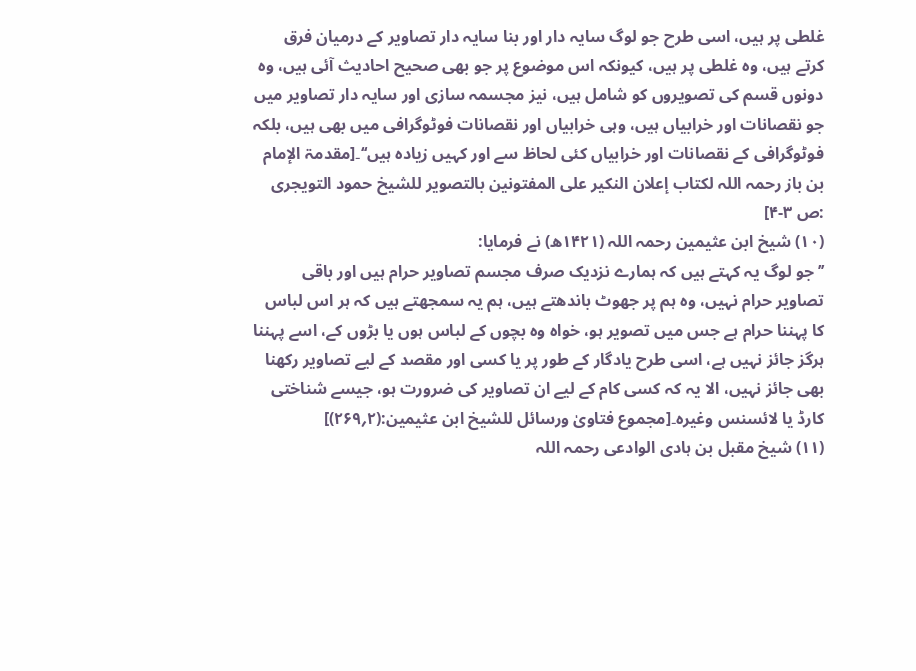غلطی پر ہیں، اسی طرح جو لوگ سایہ دار اور بنا سایہ دار تصاویر کے درمیان فرق کرتے ہیں، وہ غلطی پر ہیں، کیونکہ اس موضوع پر جو بھی صحیح احادیث آئی ہیں، وہ دونوں قسم کی تصویروں کو شامل ہیں، نیز مجسمہ سازی اور سایہ دار تصاویر میں جو نقصانات اور خرابیاں ہیں، وہی خرابیاں اور نقصانات فوٹوگرافی میں بھی ہیں، بلکہ فوٹوگرافی کے نقصانات اور خرابیاں کئی لحاظ سے اور کہیں زیادہ ہیں‘‘۔[مقدمۃ الإمام بن باز رحمہ اللہ لکتاب إعلان النکیر علی المفتونین بالتصویر للشیخ حمود التویجری :ص ۳-۴]
(۱۰) شیخ ابن عثیمین رحمہ اللہ (۱۴۲۱ھ) نے فرمایا:
’’جو لوگ یہ کہتے ہیں کہ ہمارے نزدیک صرف مجسم تصاویر حرام ہیں اور باقی تصاویر حرام نہیں، وہ ہم پر جھوٹ باندھتے ہیں، ہم یہ سمجھتے ہیں کہ ہر اس لباس کا پہننا حرام ہے جس میں تصویر ہو، خواہ وہ بچوں کے لباس ہوں یا بڑوں کے، اسے پہننا ہرگز جائز نہیں ہے، اسی طرح یادگار کے طور پر یا کسی اور مقصد کے لیے تصاویر رکھنا بھی جائز نہیں، الا یہ کہ کسی کام کے لیے ان تصاویر کی ضرورت ہو، جیسے شناختی کارڈ یا لائسنس وغیرہ۔[مجموع فتاویٰ ورسائل للشیخ ابن عثیمین:(۲؍۲۶۹)]
(۱۱) شیخ مقبل بن ہادی الوادعی رحمہ اللہ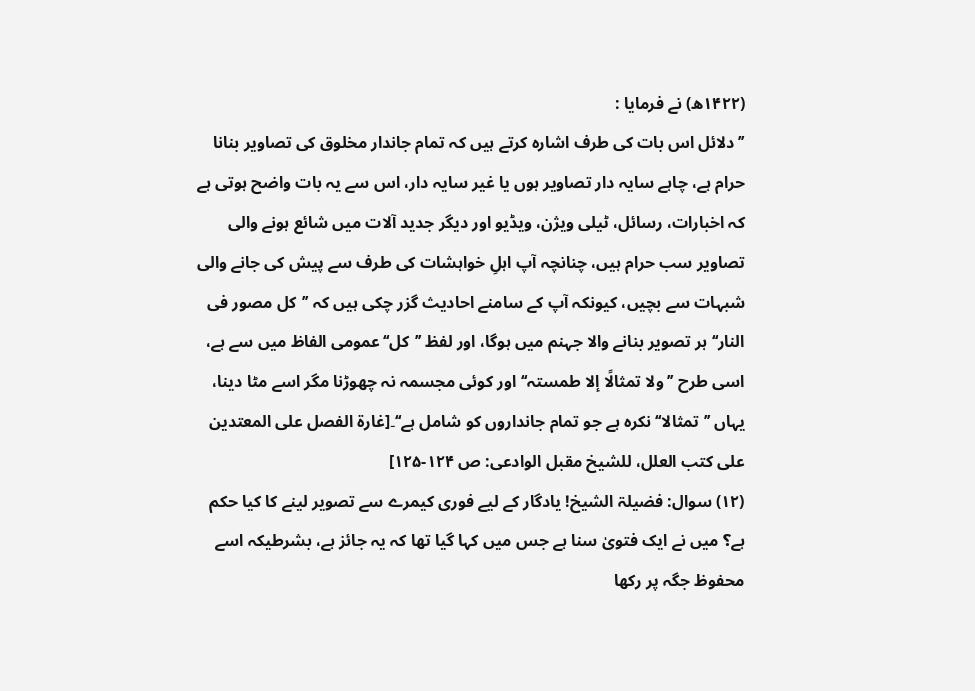(۱۴۲۲ھ) نے فرمایا :
’’دلائل اس بات کی طرف اشارہ کرتے ہیں کہ تمام جاندار مخلوق کی تصاویر بنانا حرام ہے، چاہے سایہ دار تصاویر ہوں یا غیر سایہ دار، اس سے یہ بات واضح ہوتی ہے کہ اخبارات، رسائل، ٹیلی ویژن، ویڈیو اور دیگر جدید آلات میں شائع ہونے والی تصاویر سب حرام ہیں، چنانچہ آپ اہلِ خواہشات کی طرف سے پیش کی جانے والی شبہات سے بچیں، کیونکہ آپ کے سامنے احادیث گزر چکی ہیں کہ ’’کل مصور فی النار‘‘ہر تصویر بنانے والا جہنم میں ہوگا، اور لفظ ’’کل‘‘عمومی الفاظ میں سے ہے، اسی طرح ’’ولا تمثالًا إلا طمستہ‘‘اور کوئی مجسمہ نہ چھوڑنا مگر اسے مٹا دینا، یہاں ’’تمثالا‘‘نکرہ ہے جو تمام جانداروں کو شامل ہے‘‘۔[غارۃ الفصل علی المعتدین علی کتب العلل، للشیخ مقبل الوادعی: ص ۱۲۴-۱۲۵]
(۱۲) سوال: فضیلۃ الشیخ! یادگار کے لیے فوری کیمرے سے تصویر لینے کا کیا حکم ہے؟ میں نے ایک فتویٰ سنا ہے جس میں کہا گیا تھا کہ یہ جائز ہے، بشرطیکہ اسے محفوظ جگہ پر رکھا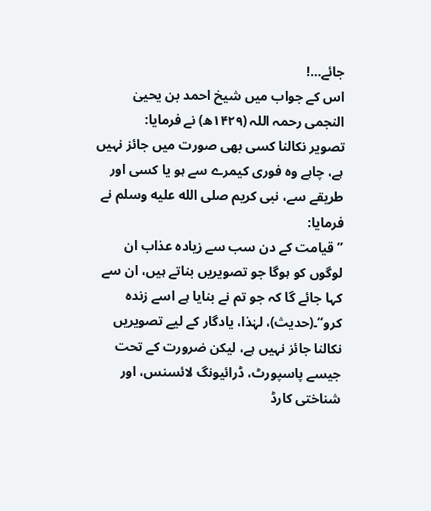جائے…!
اس کے جواب میں شیخ احمد بن یحییٰ النجمی رحمہ اللہ (۱۴۲۹ھ) نے فرمایا:
تصویر نکالنا کسی بھی صورت میں جائز نہیں ہے، چاہے وہ فوری کیمرے سے ہو یا کسی اور طریقے سے، نبی کریم صلى الله عليه وسلم نے فرمایا:
’’قیامت کے دن سب سے زیادہ عذاب ان لوگوں کو ہوگا جو تصویریں بناتے ہیں، ان سے کہا جائے گا کہ جو تم نے بنایا ہے اسے زندہ کرو‘‘۔(حدیث)، لہٰذا، یادگار کے لیے تصویریں نکالنا جائز نہیں ہے، لیکن ضرورت کے تحت جیسے پاسپورٹ، ڈرائیونگ لائسنس، اور شناختی کارڈ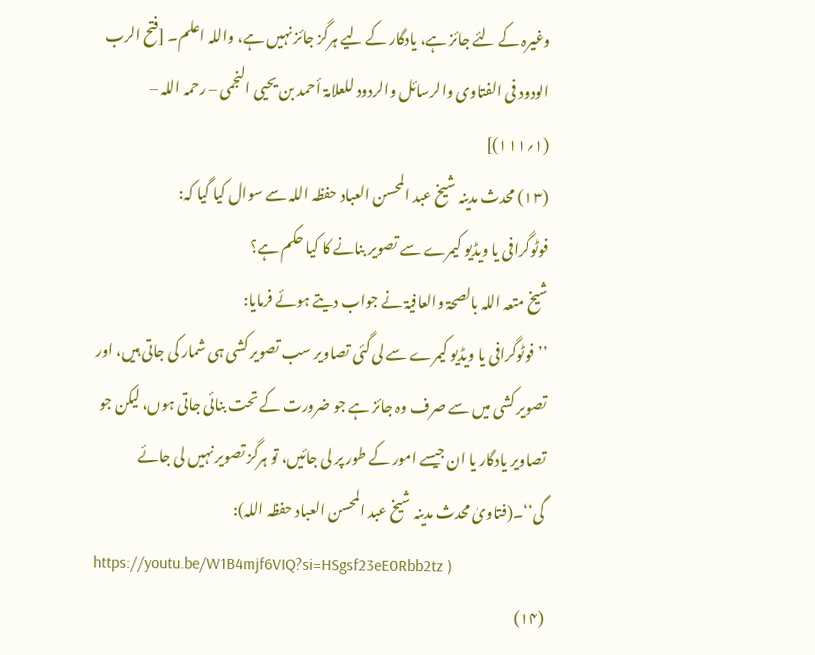وغیرہ کے لئے جائز ہے، یادگار کے لیے ہرگز جائز نہیں ہے، واللہ اعلم۔ [فتح الرب الودود فی الفتاوی والرسائل والردود للعلامۃ أحمد بن یحیی النجمی – رحمہ اللہ – (۱؍۱۱۱)]
(۱۳) محدث مدینہ شیخ عبد المحسن العباد حفظہ اللہ سے سوال کیا گیا کہ:
فوٹوگرافی یا ویڈیو کیمرے سے تصویر بنانے کا کیا حکم ہے؟
شیخ متعہ اللہ بالصحۃ والعافیۃ نے جواب دیتے ہوئے فرمایا:
’’فوٹوگرافی یا ویڈیو کیمرے سے لی گئی تصاویر سب تصویر کشی ہی شمار کی جاتی ہیں، اور تصویر کشی میں سے صرف وہ جائز ہے جو ضرورت کے تحت بنائی جاتی ہوں، لیکن جو تصاویر یادگار یا ان جیسے امور کے طور پر لی جائیں، تو ہرگز تصویر نہیں لی جائے گی‘‘۔(فتاویٰ محدث مدینہ شیخ عبد المحسن العباد حفظہ اللہ):
https://youtu.be/W1B4mjf6VIQ?si=HSgsf23eE0Rbb2tz )
(۱۴)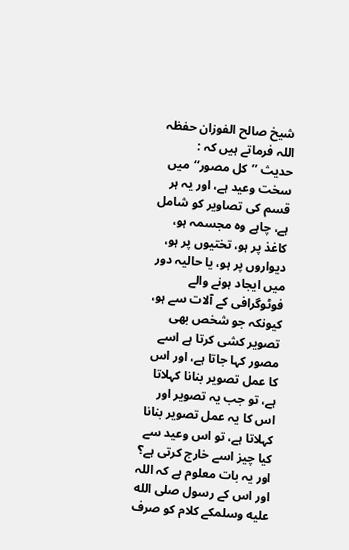شیخ صالح الفوزان حفظہ اللہ فرماتے ہیں کہ :
حدیث ’’کل مصور‘‘میں سخت وعید ہے، اور یہ ہر قسم کی تصاویر کو شامل ہے، چاہے وہ مجسمہ ہو، کاغذ پر ہو، تختیوں پر ہو، دیواروں پر ہو، یا حالیہ دور میں ایجاد ہونے والے فوٹوگرافی کے آلات سے ہو، کیونکہ جو شخص بھی تصویر کشی کرتا ہے اسے مصور کہا جاتا ہے، اور اس کا عمل تصویر بنانا کہلاتا ہے، تو جب یہ تصویر اور اس کا یہ عمل تصویر بنانا کہلاتا ہے، تو اس وعید سے کیا چیز اسے خارج کرتی ہے؟
اور یہ بات معلوم ہے کہ اللہ اور اس کے رسول صلى الله عليه وسلمکے کلام کو صرف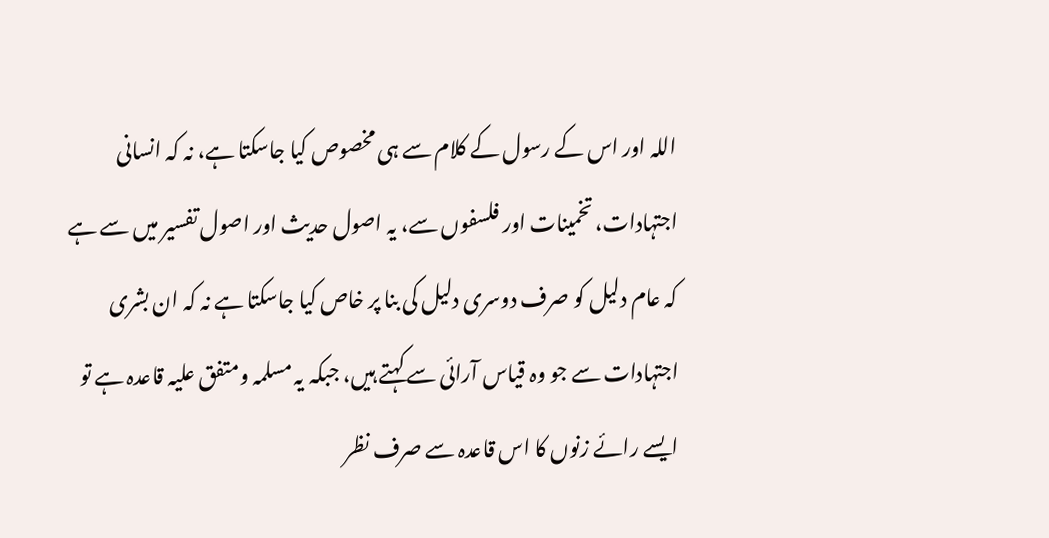اللہ اور اس کے رسول کے کلام سے ہی مخصوص کیا جاسکتا ہے، نہ کہ انسانی اجتہادات، تخمینات اور فلسفوں سے، یہ اصول حدیث اور اصول تفسیر میں سے ہے کہ عام دلیل کو صرف دوسری دلیل کی بنا پر خاص کیا جاسکتا ہے نہ کہ ان بشری اجتہادات سے جو وہ قیاس آرائی سے کہتے ہیں، جبکہ یہ مسلمہ ومتفق علیہ قاعدہ ہے تو ایسے رائے زنوں کا اس قاعدہ سے صرف نظر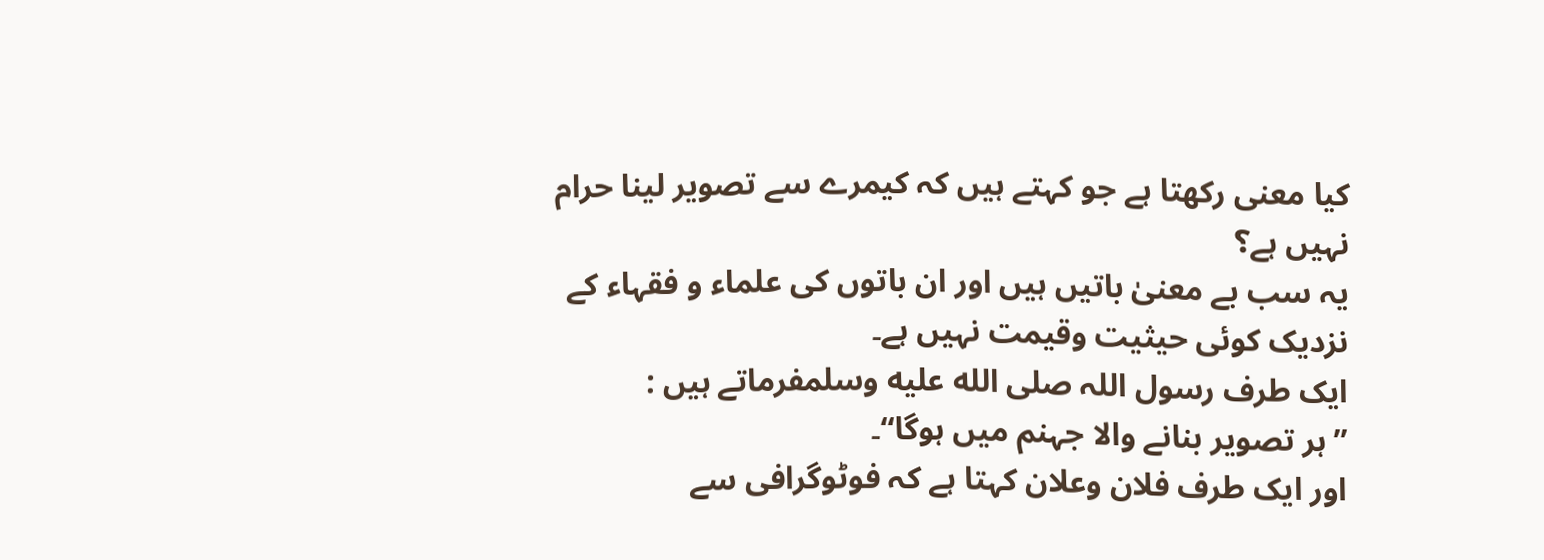کیا معنی رکھتا ہے جو کہتے ہیں کہ کیمرے سے تصویر لینا حرام نہیں ہے؟
یہ سب بے معنیٰ باتیں ہیں اور ان باتوں کی علماء و فقہاء کے نزدیک کوئی حیثیت وقیمت نہیں ہے۔
ایک طرف رسول اللہ صلى الله عليه وسلمفرماتے ہیں :
’’ہر تصویر بنانے والا جہنم میں ہوگا‘‘۔
اور ایک طرف فلان وعلان کہتا ہے کہ فوٹوگرافی سے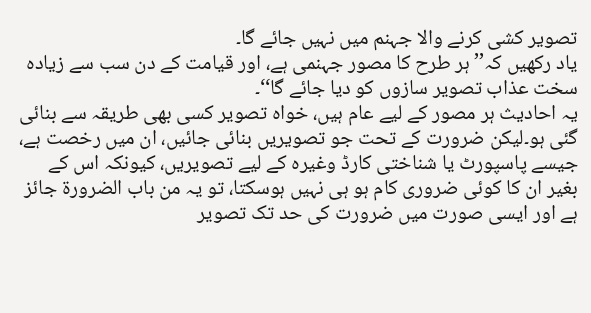تصویر کشی کرنے والا جہنم میں نہیں جائے گا۔
یاد رکھیں کہ’’ہر طرح کا مصور جہنمی ہے، اور قیامت کے دن سب سے زیادہ سخت عذاب تصویر سازوں کو دیا جائے گا‘‘۔
یہ احادیث ہر مصور کے لیے عام ہیں، خواہ تصویر کسی بھی طریقہ سے بنائی گئی ہو۔لیکن ضرورت کے تحت جو تصویریں بنائی جائیں، ان میں رخصت ہے، جیسے پاسپورٹ یا شناختی کارڈ وغیرہ کے لیے تصویریں، کیونکہ اس کے بغیر ان کا کوئی ضروری کام ہو ہی نہیں ہوسکتا، تو یہ من باب الضرورۃ جائز ہے اور ایسی صورت میں ضرورت کی حد تک تصویر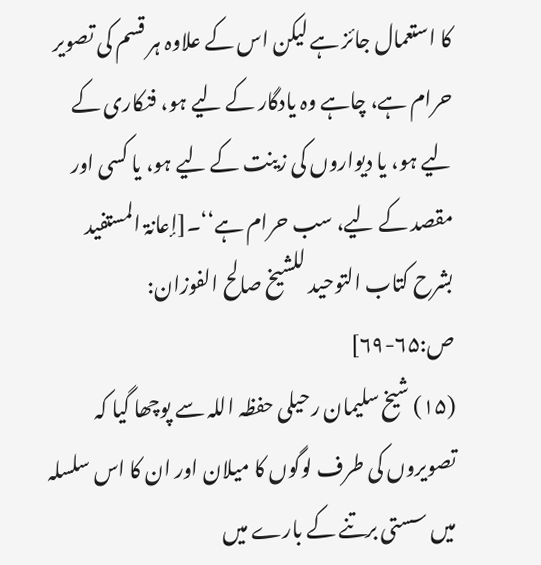کا استعمال جائز ہے لیکن اس کے علاوہ ہر قسم کی تصویر حرام ہے، چاہے وہ یادگار کے لیے ہو، فنکاری کے لیے ہو، یا دیواروں کی زینت کے لیے ہو، یا کسی اور مقصد کے لیے، سب حرام ہے‘‘۔[إعانۃ المستفید بشرح کتاب التوحید للشیخ صالح الفوزان: ص:۶۵-۶۹]
(۱۵) شیخ سلیمان رحیلی حفظہ اللہ سے پوچھا گیا کہ تصویروں کی طرف لوگوں کا میلان اور ان کا اس سلسلہ میں سستی برتنے کے بارے میں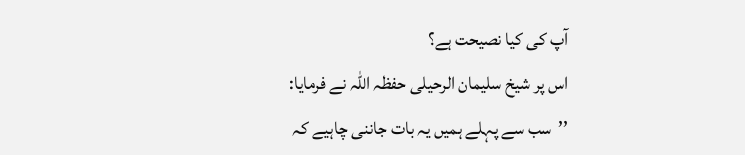آپ کی کیا نصیحت ہے؟
اس پر شیخ سلیمان الرحیلی حفظہ اللہ نے فرمایا:
’’سب سے پہلے ہمیں یہ بات جاننی چاہیے کہ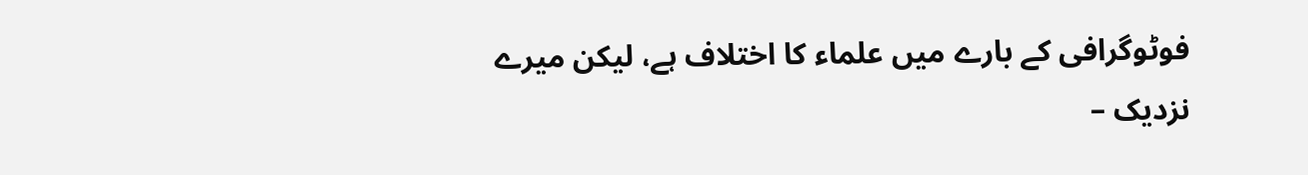فوٹوگرافی کے بارے میں علماء کا اختلاف ہے، لیکن میرے نزدیک –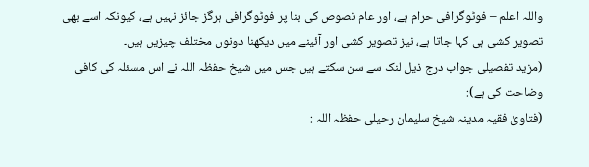واللہ اعلم – فوٹوگرافی حرام ہے، اور عام نصوص کی بنا پر فوٹوگرافی ہرگز جائز نہیں ہے، کیونکہ اسے بھی تصویر کشی ہی کہا جاتا ہے، نیز تصویر کشی اور آئینے میں دیکھنا دونوں مختلف چیزیں ہیں۔
(مزید تفصیلی جواب درج ذیل لنک سے سن سکتے ہیں جس میں شیخ حفظہ اللہ نے اس مسئلہ کی کافی وضاحت کی ہے):
(فتاویٰ فقیہ مدینہ شیخ سلیمان رحیلی حفظہ اللہ :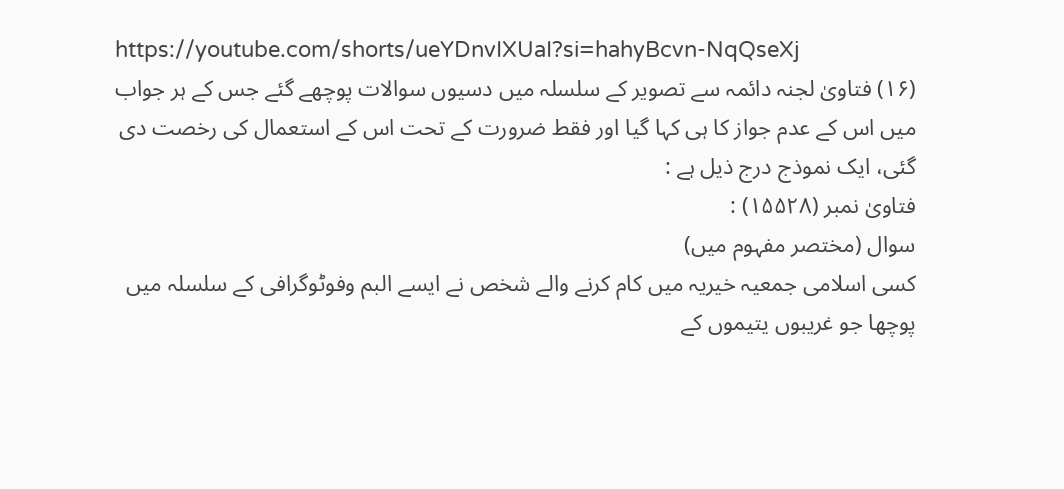https://youtube.com/shorts/ueYDnvIXUaI?si=hahyBcvn-NqQseXj
(۱۶) فتاویٰ لجنہ دائمہ سے تصویر کے سلسلہ میں دسیوں سوالات پوچھے گئے جس کے ہر جواب میں اس کے عدم جواز کا ہی کہا گیا اور فقط ضرورت کے تحت اس کے استعمال کی رخصت دی گئی، ایک نموذج درج ذیل ہے :
فتاویٰ نمبر (۱۵۵۲۸) :
سوال (مختصر مفہوم میں)
کسی اسلامی جمعیہ خیریہ میں کام کرنے والے شخص نے ایسے البم وفوٹوگرافی کے سلسلہ میں پوچھا جو غریبوں یتیموں کے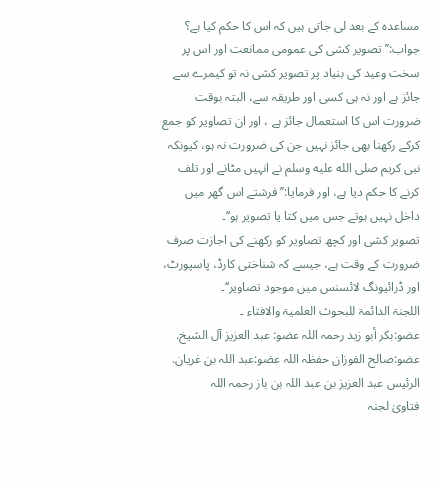مساعدہ کے بعد لی جاتی ہیں کہ اس کا حکم کیا ہے؟
جواب:’’تصویر کشی کی عمومی ممانعت اور اس پر سخت وعید کی بنیاد پر تصویر کشی نہ تو کیمرے سے جائز ہے اور نہ ہی کسی اور طریقہ سے، البتہ بوقت ضرورت اس کا استعمال جائز ہے ، اور ان تصاویر کو جمع کرکے رکھنا بھی جائز نہیں جن کی ضرورت نہ ہو، کیونکہ نبی کریم صلى الله عليه وسلم نے انہیں مٹانے اور تلف کرنے کا حکم دیا ہے، اور فرمایا:’’فرشتے اس گھر میں داخل نہیں ہوتے جس میں کتا یا تصویر ہو‘‘۔
تصویر کشی اور کچھ تصاویر کو رکھنے کی اجازت صرف ضرورت کے وقت ہے، جیسے کہ شناختی کارڈ، پاسپورٹ، اور ڈرائیونگ لائسنس میں موجود تصاویر‘‘۔
اللجنۃ الدائمۃ للبحوث العلمیۃ والافتاء ۔
عضو:بکر أبو زید رحمہ اللہ عضو: عبد العزیز آل الشیخ.
عضو:صالح الفوزان حفظہ اللہ عضو:عبد اللہ بن غریان.
الرئیس عبد العزیز بن عبد اللہ بن باز رحمہ اللہ
فتاویٰ لجنہ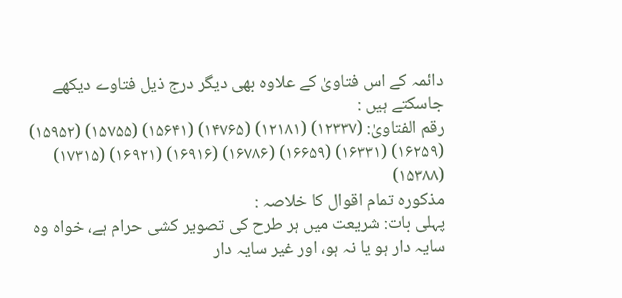دائمہ کے اس فتاویٰ کے علاوہ بھی دیگر درج ذیل فتاوے دیکھے جاسکتے ہیں :
رقم الفتاویٰ: (۱۲۳۳۷) (۱۲۱۸۱) (۱۴۷۶۵) (۱۵۶۴۱) (۱۵۷۵۵) (۱۵۹۵۲) (۱۶۲۵۹) (۱۶۳۳۱) (۱۶۶۵۹) (۱۶۷۸۶) (۱۶۹۱۶) (۱۶۹۲۱) (۱۷۳۱۵) (۱۵۳۸۸)
مذکورہ تمام اقوال کا خلاصہ :
پہلی بات: شریعت میں ہر طرح کی تصویر کشی حرام ہے، خواہ وہ سایہ دار ہو یا نہ ہو، اور غیر سایہ دار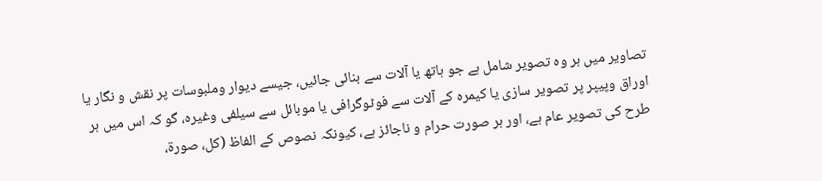تصاویر میں ہر وہ تصویر شامل ہے جو ہاتھ یا آلات سے بنائی جائیں، جیسے دیوار وملبوسات پر نقش و نگار یا اوراق وپیپر پر تصویر سازی یا کیمرہ کے آلات سے فوٹوگرافی یا موبائل سے سیلفی وغیرہ، گو کہ اس میں ہر طرح کی تصویر عام ہے، اور ہر صورت حرام و ناجائز ہے، کیونکہ نصوص کے الفاظ (کل، صورۃ،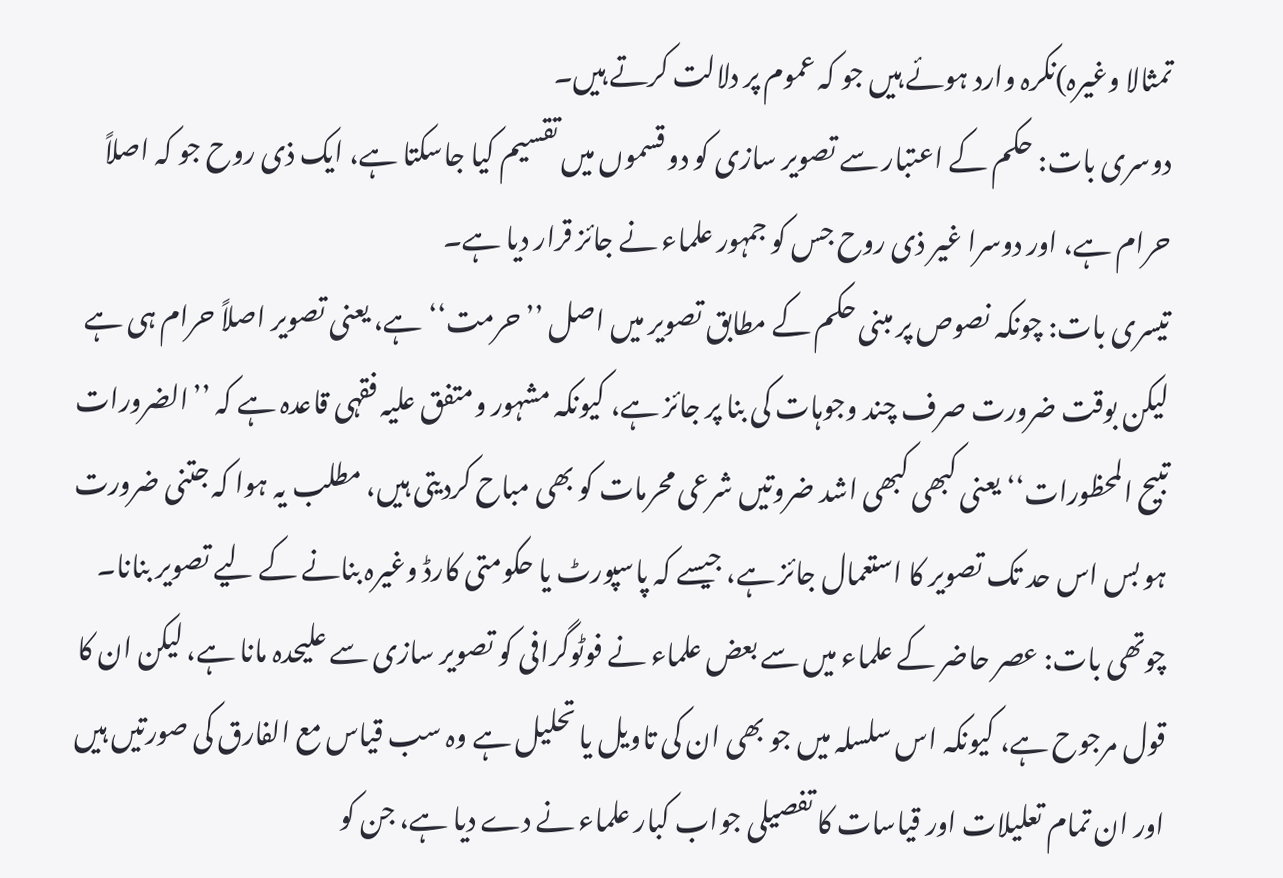تمثالا وغیرہ)نکرہ وارد ہوئے ہیں جو کہ عموم پر دلالت کرتے ہیں۔
دوسری بات: حکم کے اعتبار سے تصویر سازی کو دو قسموں میں تقسیم کیا جاسکتا ہے، ایک ذی روح جو کہ اصلاً حرام ہے، اور دوسرا غیر ذی روح جس کو جمہور علماء نے جائز قرار دیا ہے۔
تیسری بات: چونکہ نصوص پر مبنی حکم کے مطابق تصویر میں اصل ’’حرمت‘‘ہے، یعنی تصویر اصلاً حرام ہی ہے لیکن بوقت ضرورت صرف چند وجوہات کی بنا پر جائز ہے، کیونکہ مشہور ومتفق علیہ فقہی قاعدہ ہے کہ ’’الضرورات تبیح المحظورات‘‘ یعنی کبھی کبھی اشد ضروتیں شرعی محرمات کو بھی مباح کردیتی ہیں، مطلب یہ ہوا کہ جتنی ضرورت ہو بس اس حد تک تصویر کا استعمال جائز ہے، جیسے کہ پاسپورٹ یا حکومتی کارڈ وغیرہ بنانے کے لیے تصویر بنانا۔
چوتھی بات: عصر حاضر کے علماء میں سے بعض علماء نے فوٹوگرافی کو تصویر سازی سے علیحدہ مانا ہے، لیکن ان کا قول مرجوح ہے، کیونکہ اس سلسلہ میں جو بھی ان کی تاویل یا تحلیل ہے وہ سب قیاس مع الفارق کی صورتیں ہیں اور ان تمام تعلیلات اور قیاسات کا تفصیلی جواب کبار علماء نے دے دیا ہے، جن کو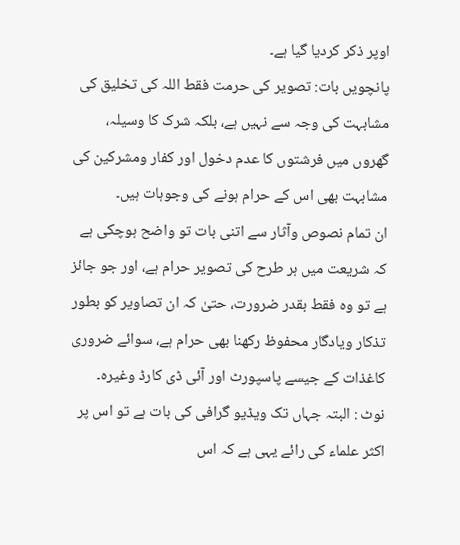اوپر ذکر کردیا گیا ہے۔
پانچویں بات: تصویر کی حرمت فقط اللہ کی تخلیق کی مشابہت کی وجہ سے نہیں ہے، بلکہ شرک کا وسیلہ، گھروں میں فرشتوں کا عدم دخول اور کفار ومشرکین کی مشابہت بھی اس کے حرام ہونے کی وجوہات ہیں۔
ان تمام نصوص وآثار سے اتنی بات تو واضح ہوچکی ہے کہ شریعت میں ہر طرح کی تصویر حرام ہے، اور جو جائز ہے تو وہ فقط بقدر ضرورت، حتیٰ کہ ان تصاویر کو بطور تذکار ویادگار محفوظ رکھنا بھی حرام ہے، سوائے ضروری کاغذات کے جیسے پاسپورٹ اور آئی ڈی کارڈ وغیرہ۔
نوٹ : البتہ جہاں تک ویڈیو گرافی کی بات ہے تو اس پر اکثر علماء کی رائے یہی ہے کہ اس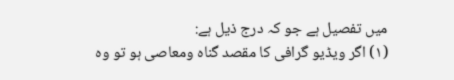میں تفصیل ہے جو کہ درج ذیل ہے:
(۱) اگر ویڈیو گرافی کا مقصد گناہ ومعاصی ہو تو وہ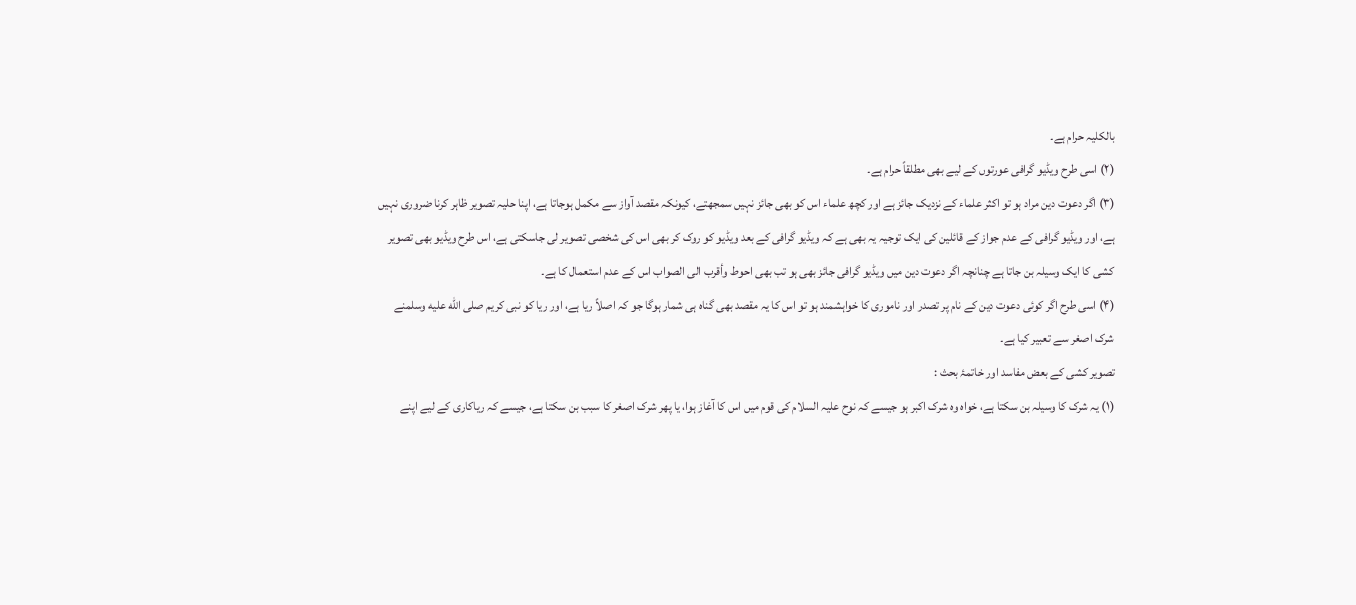بالکلیہ حرام ہے۔
(۲) اسی طرح ویڈیو گرافی عورتوں کے لیے بھی مطلقاً حرام ہے۔
(۳) اگر دعوت دین مراد ہو تو اکثر علماء کے نزدیک جائز ہے اور کچھ علماء اس کو بھی جائز نہیں سمجھتے، کیونکہ مقصد آواز سے مکمل ہوجاتا ہے، اپنا حلیہ تصویر ظاہر کرنا ضروری نہیں ہے، اور ویڈیو گرافی کے عدم جواز کے قائلین کی ایک توجیہ یہ بھی ہے کہ ویڈیو گرافی کے بعد ویڈیو کو روک کر بھی اس کی شخصی تصویر لی جاسکتی ہے، اس طرح ویڈیو بھی تصویر کشی کا ایک وسیلہ بن جاتا ہے چنانچہ اگر دعوت دین میں ویڈیو گرافی جائز بھی ہو تب بھی احوط وأقرب الی الصواب اس کے عدم استعمال کا ہے۔
(۴) اسی طرح اگر کوئی دعوت دین کے نام پر تصدر اور ناموری کا خواہشمند ہو تو اس کا یہ مقصد بھی گناہ ہی شمار ہوگا جو کہ اصلاً ریا ہے، اور ریا کو نبی کریم صلى الله عليه وسلمنے شرک اصغر سے تعبیر کیا ہے۔
تصویر کشی کے بعض مفاسد اور خاتمۂ بحث :
(۱) یہ شرک کا وسیلہ بن سکتا ہے، خواہ وہ شرک اکبر ہو جیسے کہ نوح علیہ السلام کی قوم میں اس کا آغاز ہوا، یا پھر شرک اصغر کا سبب بن سکتا ہے، جیسے کہ ریاکاری کے لیے اپنے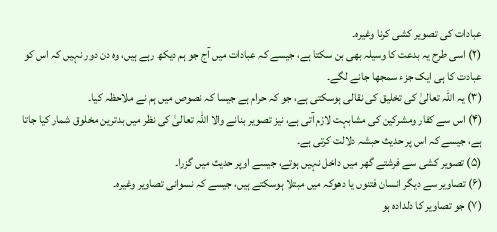عبادات کی تصویر کشی کرنا وغیرہ۔
(۲) اسی طرح یہ بدعت کا وسیلہ بھی بن سکتا ہے، جیسے کہ عبادات میں آج جو ہم دیکھ رہے ہیں، وہ دن دور نہیں کہ اس کو عبادت کا ہی ایک جزء سمجھا جانے لگے۔
(۳) یہ اللہ تعالیٰ کی تخلیق کی نقالی ہوسکتی ہے، جو کہ حرام ہے جیسا کہ نصوص میں ہم نے ملاحظہ کیا۔
(۴) اس سے کفار ومشرکین کی مشابہت لازم آتی ہے، نیز تصویر بنانے والا اللہ تعالیٰ کی نظر میں بدترین مخلوق شمار کیا جاتا ہے، جیسے کہ اس پر حدیث حبشہ دلالت کرتی ہے۔
(۵) تصویر کشی سے فرشتے گھر میں داخل نہیں ہوتے، جیسے اوپر حدیث میں گزرا۔
(۶) تصاویر سے دیگر انسان فتنوں یا دھوکہ میں مبتلا ہوسکتے ہیں، جیسے کہ نسوانی تصاویر وغیرہ۔
(۷) جو تصاویر کا دلدادہ ہو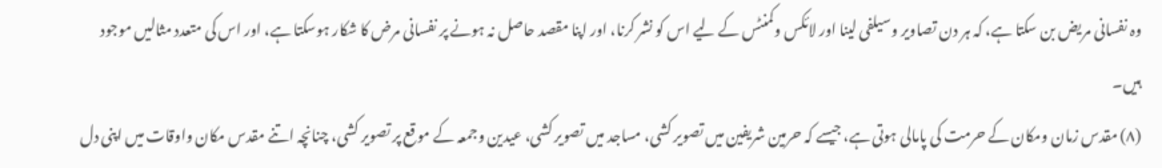وہ نفسانی مریض بن سکتا ہے، کہ ہر دن تصاویر وسیلفی لینا اور لائکس وکمنٹس کے لیے اس کو نشر کرنا، اور اپنا مقصد حاصل نہ ہونے پر نفسانی مرض کا شکار ہوسکتا ہے، اور اس کی متعدد مثالیں موجود ہیں۔
(۸) مقدس زمان ومکان کے حرمت کی پامالی ہوتی ہے، جیسے کہ حرمین شریفین میں تصویر کشی، مساجد میں تصویر کشی، عیدین وجمعہ کے موقع پر تصویر کشی، چنانچہ اتنے مقدس مکان واوقات میں اپنی دل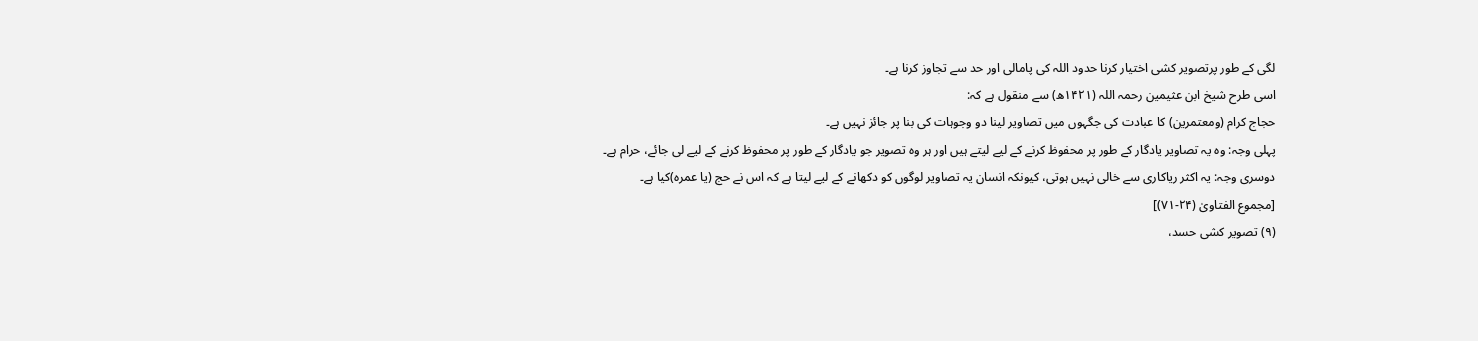لگی کے طور پرتصویر کشی اختیار کرنا حدود اللہ کی پامالی اور حد سے تجاوز کرنا ہے۔
اسی طرح شیخ ابن عثیمین رحمہ اللہ (۱۴۲۱ھ) سے منقول ہے کہ:
حجاج کرام (ومعتمرین) کا عبادت کی جگہوں میں تصاویر لینا دو وجوہات کی بنا پر جائز نہیں ہے۔
پہلی وجہ: وہ یہ تصاویر یادگار کے طور پر محفوظ کرنے کے لیے لیتے ہیں اور ہر وہ تصویر جو یادگار کے طور پر محفوظ کرنے کے لیے لی جائے، حرام ہے۔
دوسری وجہ: یہ اکثر ریاکاری سے خالی نہیں ہوتی، کیونکہ انسان یہ تصاویر لوگوں کو دکھانے کے لیے لیتا ہے کہ اس نے حج (یا عمرہ)کیا ہے۔
[مجموع الفتاویٰ (۲۴-۷۱)]
(۹) تصویر کشی حسد،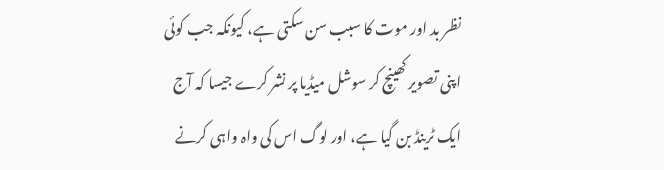نظر بد اور موت کا سبب سن سکتی ہے، کیونکہ جب کوئی اپنی تصویر کھینچ کر سوشل میڈیا پر نشر کرے جیسا کہ آج ایک ٹرینڈ بن گیا ہے، اور لوگ اس کی واہ واہی کرنے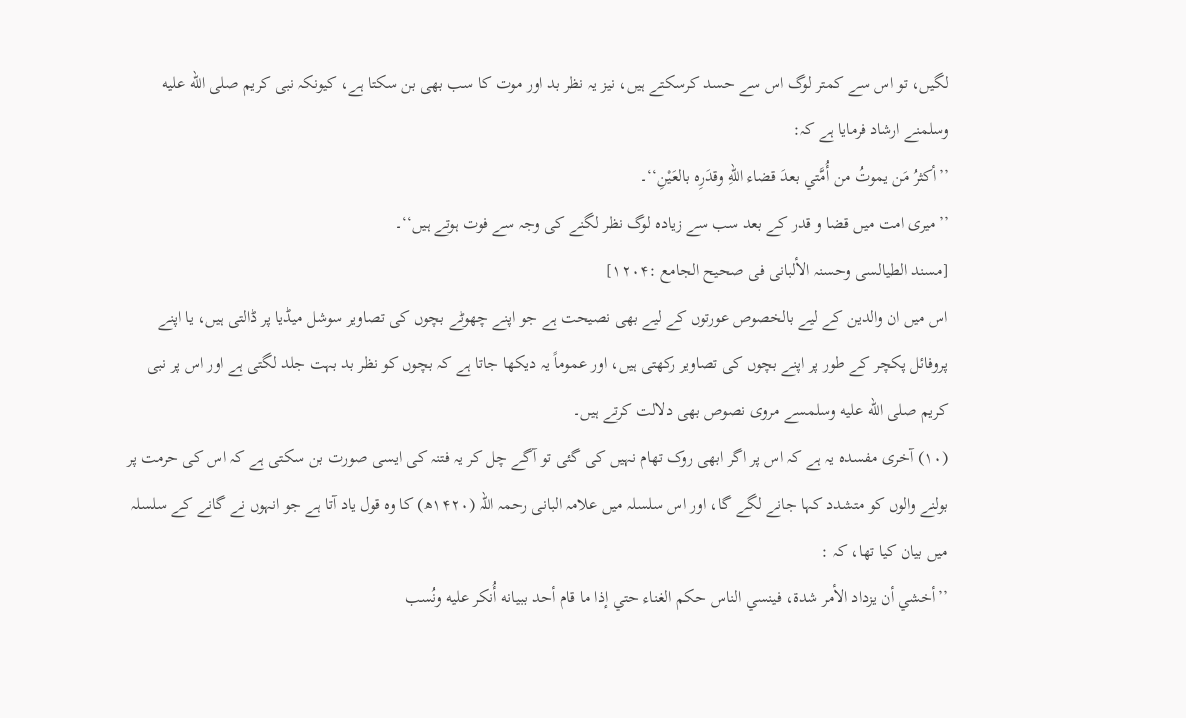لگیں، تو اس سے کمتر لوگ اس سے حسد کرسکتے ہیں، نیز یہ نظر بد اور موت کا سب بھی بن سکتا ہے، کیونکہ نبی کریم صلى الله عليه وسلمنے ارشاد فرمایا ہے کہ:
’’أكثرُ مَن يموتُ من أُمَّتي بعدَ قضاء اللهِ وقدَرِه بالعَيْنِ‘‘۔
’’میری امت میں قضا و قدر کے بعد سب سے زیادہ لوگ نظر لگنے کی وجہ سے فوت ہوتے ہیں‘‘۔
[مسند الطیالسی وحسنہ الألبانی فی صحیح الجامع :۱۲۰۴]
اس میں ان والدین کے لیے بالخصوص عورتوں کے لیے بھی نصیحت ہے جو اپنے چھوٹے بچوں کی تصاویر سوشل میڈیا پر ڈالتی ہیں، یا اپنے پروفائل پکچر کے طور پر اپنے بچوں کی تصاویر رکھتی ہیں، اور عموماً یہ دیکھا جاتا ہے کہ بچوں کو نظر بد بہت جلد لگتی ہے اور اس پر نبی کریم صلى الله عليه وسلمسے مروی نصوص بھی دلالت کرتے ہیں۔
(۱۰) آخری مفسدہ یہ ہے کہ اس پر اگر ابھی روک تھام نہیں کی گئی تو آگے چل کر یہ فتنہ کی ایسی صورت بن سکتی ہے کہ اس کی حرمت پر بولنے والوں کو متشدد کہا جانے لگے گا، اور اس سلسلہ میں علامہ البانی رحمہ اللہ (۱۴۲۰ھ) کا وہ قول یاد آتا ہے جو انہوں نے گانے کے سلسلہ میں بیان کیا تھا، کہ :
’’أخشي أن يزداد الأمر شدة، فينسي الناس حكم الغناء حتي إذا ما قام أحد ببيانه أُنكر عليه ونُسب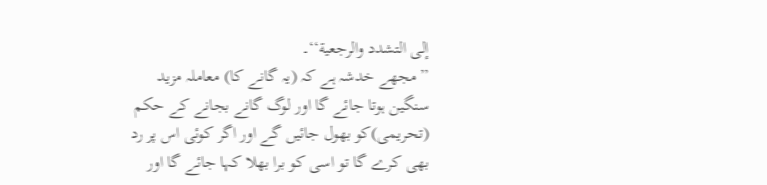إلى التشدد والرجعية‘‘۔
’’مجھے خدشہ ہے کہ (یہ گانے کا) معاملہ مزید سنگین ہوتا جائے گا اور لوگ گانے بجانے کے حکم (تحریمی)کو بھول جائیں گے اور اگر کوئی اس پر رد بھی کرے گا تو اسی کو برا بھلا کہا جائے گا اور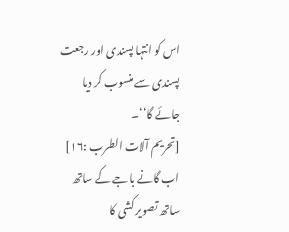اس کو انتہا پسندی اور رجعت پسندی سے منسوب کر دیا جائے گا‘‘۔
[تحریم آلات الطرب :۱۶]
اب گانے باجے کے ساتھ ساتھ تصویر کشی کا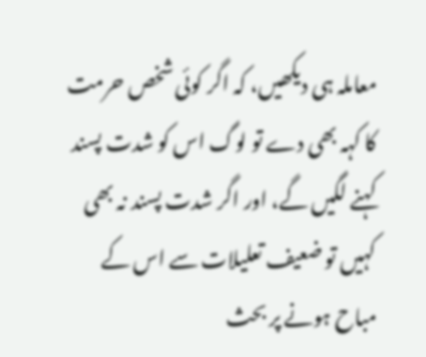معاملہ ہی دیکھیں، کہ اگر کوئی شخص حرمت کا کہہ بھی دے تو لوگ اس کو شدت پسند کہنے لگیں گے، اور اگر شدت پسند نہ بھی کہیں تو ضعیف تعلیلات سے اس کے مباح ہونے پر بحث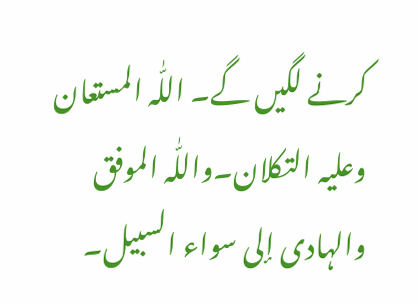کرنے لگیں گے۔ اللّٰہ المستعان وعلیہ التکلان۔واللّٰہ الموفق والہادی إلی سواء السبیل۔